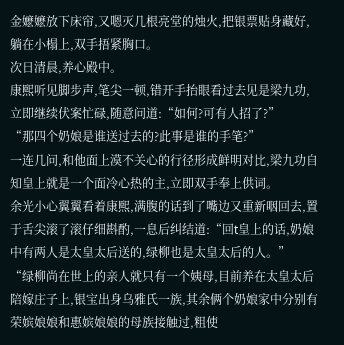金嬷嬷放下床帘,又嗯灭几根亮堂的烛火,把银票贴身藏好,躺在小榻上,双手捂紧胸口。
次日清晨,养心殿中。
康熙听见脚步声,笔尖一顿,错开手抬眼看过去见是梁九功,立即继续伏案忙碌,随意问道:“如何?可有人招了?”
“那四个奶娘是谁送过去的?此事是谁的手笔?”
一连几问,和他面上漠不关心的行径形成鲜明对比,梁九功自知皇上就是一个面冷心热的主,立即双手奉上供词。
余光小心翼翼看着康熙,满腹的话到了嘴边又重新咽回去,置于舌尖滚了滚仔细斟酌,一息后纠结道:“回t皇上的话,奶娘中有两人是太皇太后送的,绿柳也是太皇太后的人。”
“绿柳尚在世上的亲人就只有一个姨母,目前养在太皇太后陪嫁庄子上,银宝出身乌雅氏一族,其余俩个奶娘家中分别有荣嫔娘娘和惠嫔娘娘的母族接触过,粗使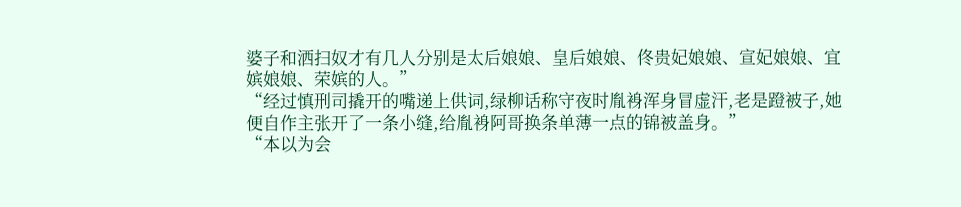婆子和洒扫奴才有几人分别是太后娘娘、皇后娘娘、佟贵妃娘娘、宣妃娘娘、宜嫔娘娘、荣嫔的人。”
“经过慎刑司撬开的嘴递上供词,绿柳话称守夜时胤裑浑身冒虚汗,老是蹬被子,她便自作主张开了一条小缝,给胤裑阿哥换条单薄一点的锦被盖身。”
“本以为会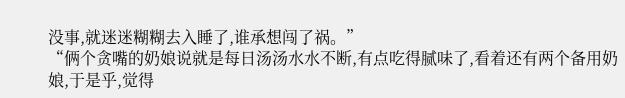没事,就迷迷糊糊去入睡了,谁承想闯了祸。”
“俩个贪嘴的奶娘说就是每日汤汤水水不断,有点吃得腻味了,看着还有两个备用奶娘,于是乎,觉得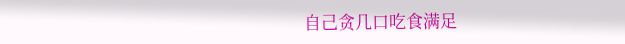自己贪几口吃食满足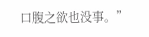口腹之欲也没事。”